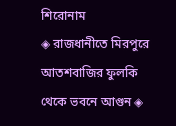শিরোনাম
◈ রাজধানীতে মিরপুরে আতশবাজির ফুলকি থেকে ভবনে আগুন ◈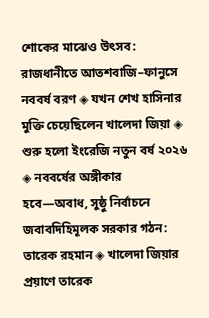শোকের মাঝেও উৎসব: রাজধানীতে আতশবাজি–ফানুসে নববর্ষ বরণ ◈ যখন শেখ হাসিনার মুক্তি চেয়েছিলেন খালেদা জিয়া ◈ শুরু হলো ইংরেজি নতুন বর্ষ ২০২৬ ◈ নববর্ষের অঙ্গীকার হবে—অবাধ, সুষ্ঠু নির্বাচনে জবাবদিহিমূলক সরকার গঠন: তারেক রহমান ◈ খালেদা জিয়ার প্রয়াণে তারেক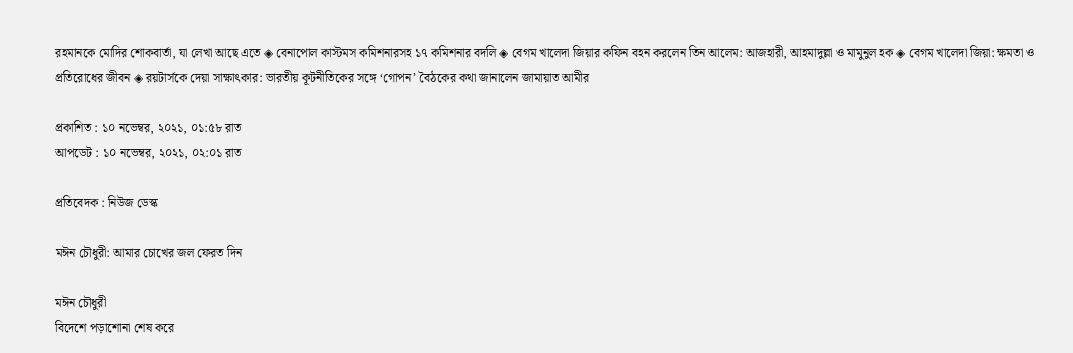রহমানকে মোদির শোকবার্তা, যা লেখা আছে এতে ◈ বেনাপোল কাস্টমস কমিশনারসহ ১৭ কমিশনার বদলি ◈ বেগম খালেদা জিয়ার কফিন বহন করলেন তিন আলেম: আজহারী, আহমাদুল্লা ও মামুনুল হক ◈ বেগম খালেদা জিয়া: ক্ষমতা ও প্রতিরোধের জীবন ◈ রয়টার্সকে দেয়া সাক্ষাৎকার: ভারতীয় কূটনীতিকের সঙ্গে ‘গোপন’ বৈঠকের কথা জানালেন জামায়াত আমীর

প্রকাশিত : ১০ নভেম্বর, ২০২১, ০১:৫৮ রাত
আপডেট : ১০ নভেম্বর, ২০২১, ০২:০১ রাত

প্রতিবেদক : নিউজ ডেস্ক

মঈন চৌধুরী: আমার চোখের জল ফেরত দিন

মঈন চৌধুরী
বিদেশে পড়াশোনা শেষ করে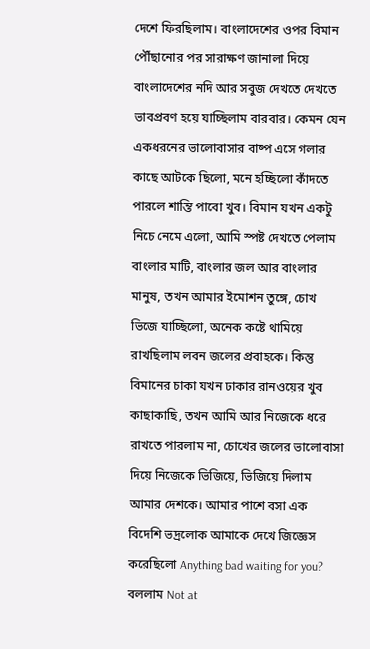দেশে ফিরছিলাম। বাংলাদেশের ওপর বিমান পৌঁছানোর পর সারাক্ষণ জানালা দিয়ে বাংলাদেশের নদি আর সবুজ দেখতে দেখতে ভাবপ্রবণ হয়ে যাচ্ছিলাম বারবার। কেমন যেন একধরনের ভালোবাসার বাষ্প এসে গলার কাছে আটকে ছিলো, মনে হচ্ছিলো কাঁদতে পারলে শান্তি পাবো খুব। বিমান যখন একটু নিচে নেমে এলো, আমি স্পষ্ট দেখতে পেলাম বাংলার মাটি, বাংলার জল আর বাংলার মানুষ, তখন আমার ইমোশন তুঙ্গে, চোখ ভিজে যাচ্ছিলো, অনেক কষ্টে থামিয়ে রাখছিলাম লবন জলের প্রবাহকে। কিন্তু বিমানের চাকা যখন ঢাকার রানওয়ের খুব কাছাকাছি, তখন আমি আর নিজেকে ধরে রাখতে পারলাম না, চোখের জলের ভালোবাসা দিয়ে নিজেকে ভিজিয়ে, ভিজিয়ে দিলাম আমার দেশকে। আমার পাশে বসা এক বিদেশি ভদ্রলোক আমাকে দেখে জিজ্ঞেস করেছিলো Anything bad waiting for you? বললাম Not at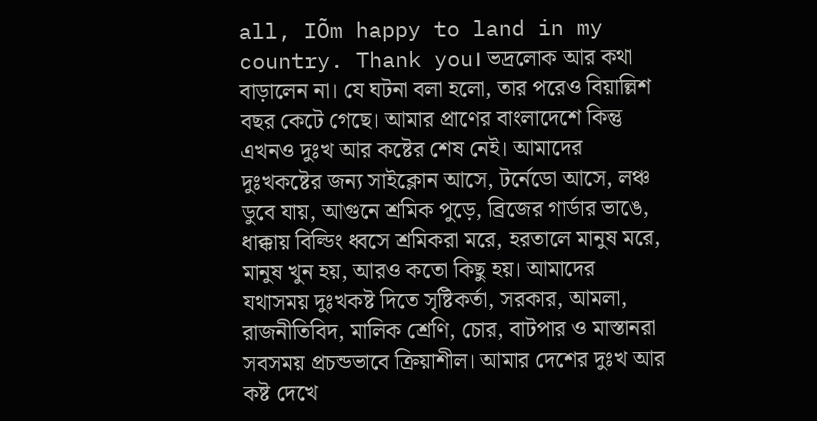all, IÕm happy to land in my country. Thank you। ভদ্রলোক আর কথা বাড়ালেন না। যে ঘটনা বলা হলো, তার পরেও বিয়াল্লিশ বছর কেটে গেছে। আমার প্রাণের বাংলাদেশে কিন্তু এখনও দুঃখ আর কষ্টের শেষ নেই। আমাদের দুঃখকষ্টের জন্য সাইক্লোন আসে, টর্নেডো আসে, লঞ্চ ডুবে যায়, আগুনে শ্রমিক পুড়ে, ব্রিজের গার্ডার ভাঙে, ধাক্কায় বিল্ডিং ধ্বসে শ্রমিকরা মরে, হরতালে মানুষ মরে, মানুষ খুন হয়, আরও কতো কিছু হয়। আমাদের যথাসময় দুঃখকষ্ট দিতে সৃষ্টিকর্তা, সরকার, আমলা, রাজনীতিবিদ, মালিক শ্রেণি, চোর, বাটপার ও মাস্তানরা সবসময় প্রচন্ডভাবে ক্রিয়াশীল। আমার দেশের দুঃখ আর কষ্ট দেখে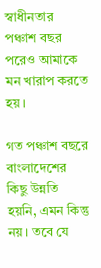স্বাধীনতার পঞ্চাশ বছর পরেও আমাকে মন খারাপ করতে হয়।

গত পঞ্চাশ বছরে বাংলাদেশের কিছু উন্নতি হয়নি, এমন কিন্তু নয়। তবে যে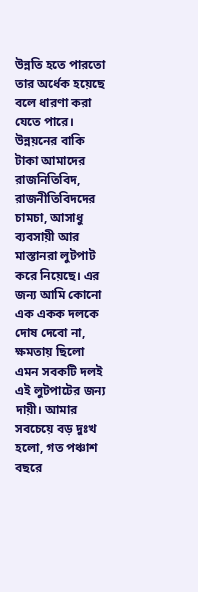উন্নতি হতে পারতো তার অর্ধেক হয়েছে বলে ধারণা করা যেতে পারে। উন্নয়নের বাকি টাকা আমাদের রাজনিতিবিদ, রাজনীতিবিদদের চামচা, আসাধু ব্যবসায়ী আর মাস্তানরা লুটপাট করে নিয়েছে। এর জন্য আমি কোনো এক একক দলকে দোষ দেবো না, ক্ষমতায় ছিলো এমন সবকটি দলই এই লুটপাটের জন্য দায়ী। আমার সবচেয়ে বড় দুঃখ হলো, গত পঞ্চাশ বছরে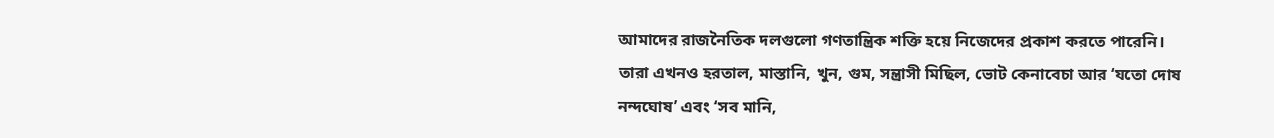আমাদের রাজনৈতিক দলগুলো গণতান্ত্রিক শক্তি হয়ে নিজেদের প্রকাশ করতে পারেনি। তারা এখনও হরতাল, মাস্তানি, খুন, গুম, সন্ত্রাসী মিছিল, ভোট কেনাবেচা আর ‘যতো দোষ নন্দঘোষ’ এবং ‘সব মানি,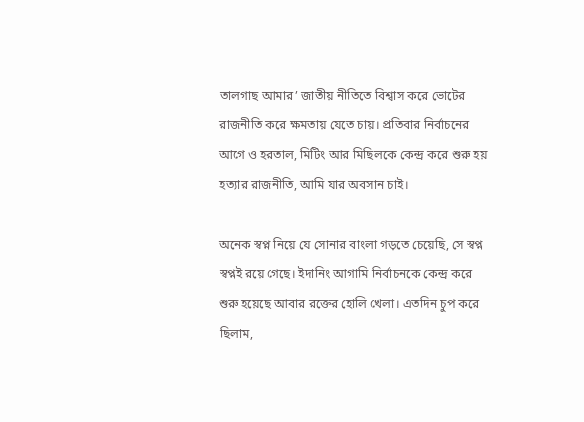তালগাছ আমার’ জাতীয় নীতিতে বিশ্বাস করে ভোটের রাজনীতি করে ক্ষমতায় যেতে চায়। প্রতিবার নির্বাচনের আগে ও হরতাল, মিটিং আর মিছিলকে কেন্দ্র করে শুরু হয় হত্যার রাজনীতি, আমি যার অবসান চাই।

অনেক স্বপ্ন নিয়ে যে সোনার বাংলা গড়তে চেয়েছি, সে স্বপ্ন স্বপ্নই রয়ে গেছে। ইদানিং আগামি নির্বাচনকে কেন্দ্র করে শুরু হয়েছে আবার রক্তের হোলি খেলা। এতদিন চুপ করে ছিলাম,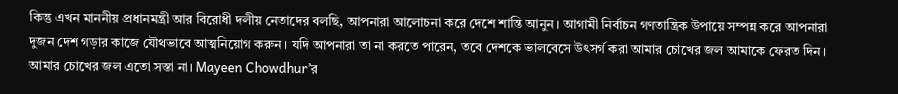কিন্তু এখন মাননীয় প্রধানমন্ত্রী আর বিরোধী দলীয় নেতাদের বলছি, আপনারা আলোচনা করে দেশে শান্তি আনুন। আগামী নির্বাচন গণতান্ত্রিক উপায়ে সম্পন্ন করে আপনারা দুজন দেশ গড়ার কাজে যৌথভাবে আত্মনিয়োগ করুন। যদি আপনারা তা না করতে পারেন, তবে দেশকে ভালবেসে উৎসর্গ করা আমার চোখের জল আমাকে ফেরত দিন। আমার চোখের জল এতো সস্তা না। Mayeen Chowdhur’র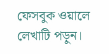ফেসবুক ওয়ালে লেখাটি পড়ুন।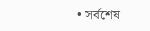• সর্বশেষ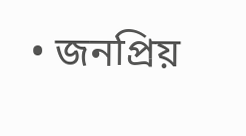• জনপ্রিয়